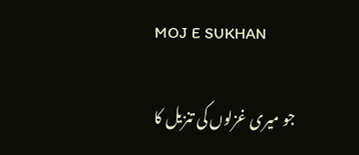MOJ E SUKHAN

جو میری غزلوں کی تنزیل کا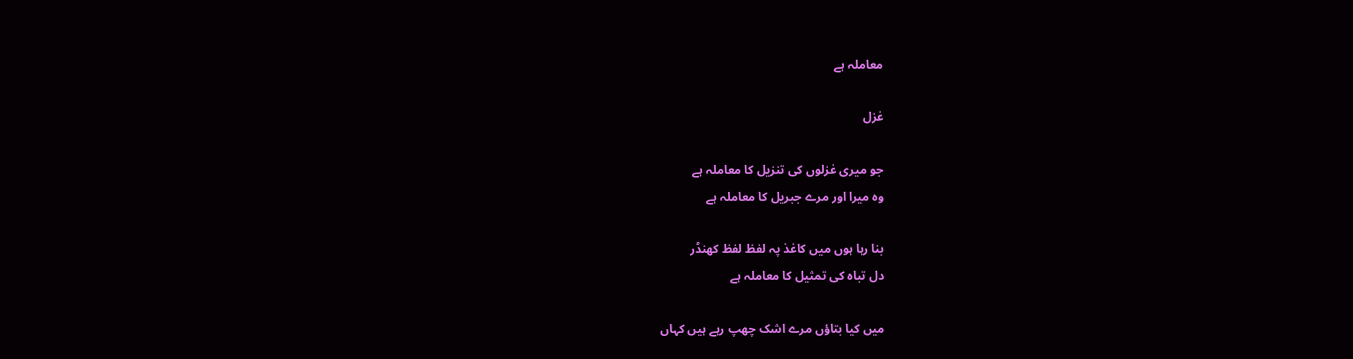معاملہ ہے

غزل

جو میری غزلوں کی تنزیل کا معاملہ ہے
وہ میرا اور مرے جبریل کا معاملہ ہے

بنا رہا ہوں میں کاغذ پہ لفظ لفظ کھنڈر
دل تباہ کی تمثیل کا معاملہ ہے

میں کیا بتاؤں مرے اشک چھپ رہے ہیں کہاں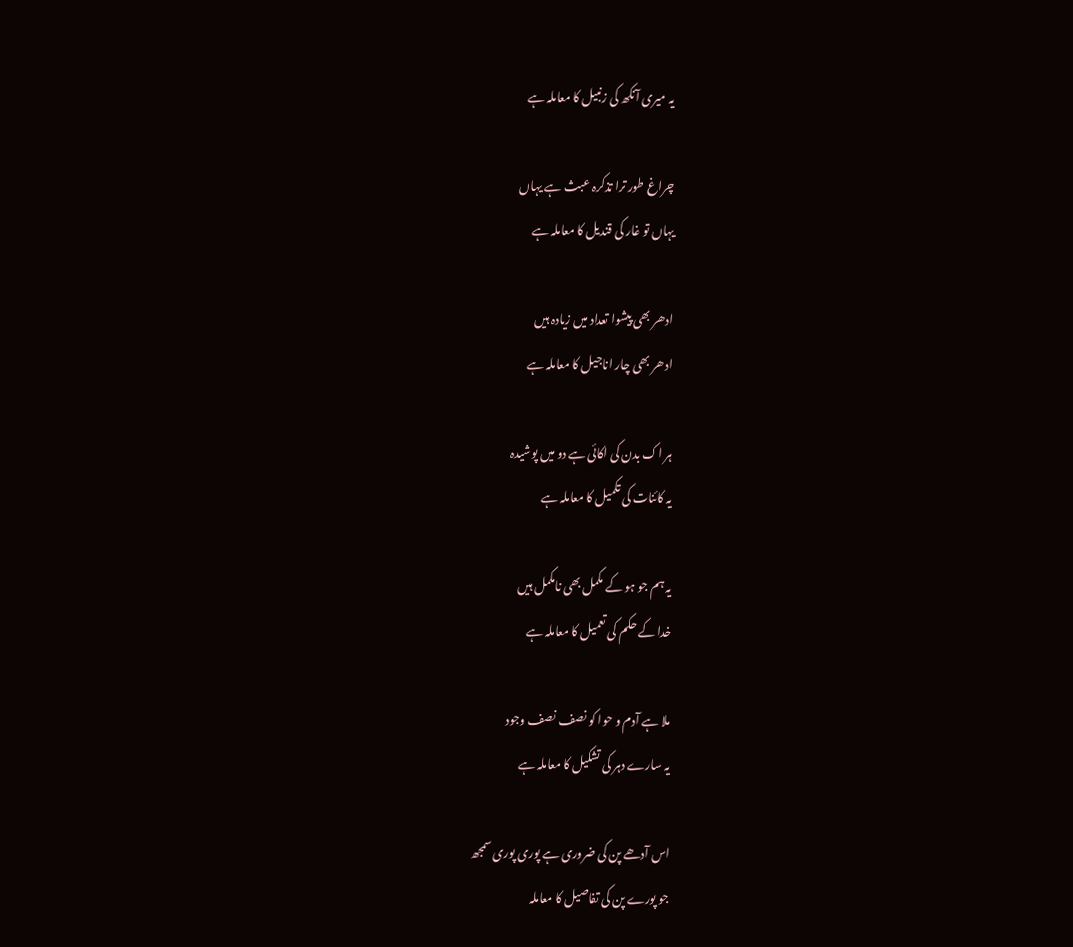یہ میری آنکھ کی زنبیل کا معاملہ ہے

چراغ طور ترا تذکرہ عبث ہے یہاں
یہاں تو غار کی قندیل کا معاملہ ہے

ادھر بھی پیشوا تعداد میں زیادہ ہیں
ادھر بھی چار اناجیل کا معاملہ ہے

ہر اک بدن کی اکائی ہے دو میں پوشیدہ
یہ کائنات کی تکمیل کا معاملہ ہے

یہ ہم جو ہو کے مکمل بھی نامکمل ہیں
خدا کے حکم کی تعمیل کا معاملہ ہے

ملا ہے آدم و حوا کو نصف نصف وجود
یہ سارے دہر کی تشکیل کا معاملہ ہے

اس آدھے پن کی ضروری ہے پوری پوری سمجھ
جو پورے پن کی تفاصیل کا معاملہ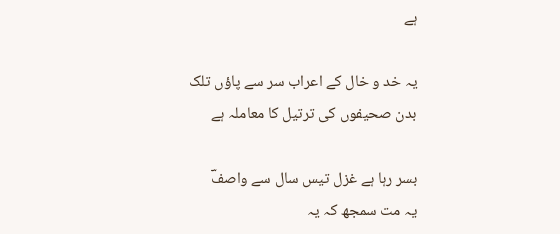ہے

یہ خد و خال کے اعراب سر سے پاؤں تلک
بدن صحیفوں کی ترتیل کا معاملہ ہے

بسر رہا ہے غزل تیس سال سے واصفؔ
یہ مت سمجھ کہ یہ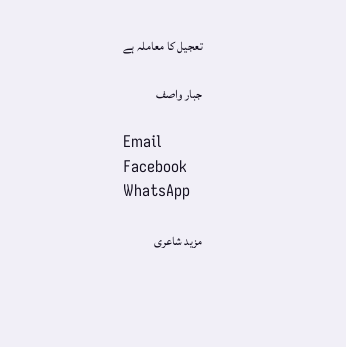تعجیل کا معاملہ ہے

جبار واصف

Email
Facebook
WhatsApp

مزید شاعری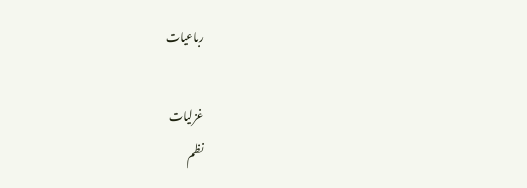رباعیات

غزلیات
نظم